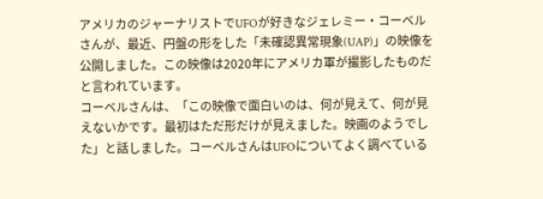アメリカのジャーナリストでUFOが好きなジェレミー・コーベルさんが、最近、円盤の形をした「未確認異常現象(UAP)」の映像を公開しました。この映像は2020年にアメリカ軍が撮影したものだと言われています。
コーベルさんは、「この映像で面白いのは、何が見えて、何が見えないかです。最初はただ形だけが見えました。映画のようでした」と話しました。コーベルさんはUFOについてよく調べている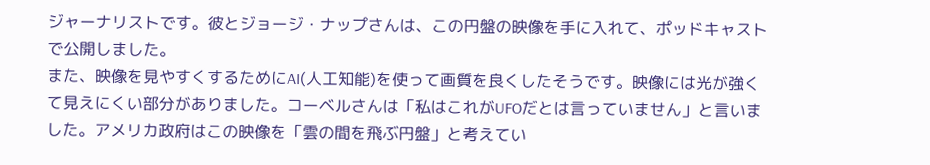ジャーナリストです。彼とジョージ・ナップさんは、この円盤の映像を手に入れて、ポッドキャストで公開しました。
また、映像を見やすくするためにAI(人工知能)を使って画質を良くしたそうです。映像には光が強くて見えにくい部分がありました。コーベルさんは「私はこれがUFOだとは言っていません」と言いました。アメリカ政府はこの映像を「雲の間を飛ぶ円盤」と考えてい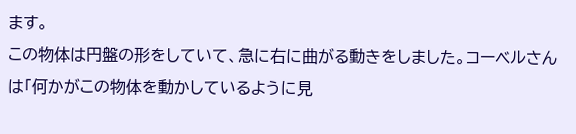ます。
この物体は円盤の形をしていて、急に右に曲がる動きをしました。コーベルさんは「何かがこの物体を動かしているように見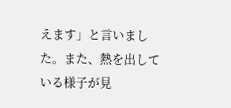えます」と言いました。また、熱を出している様子が見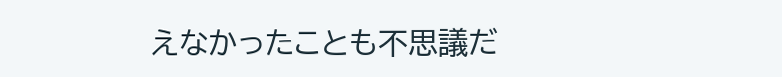えなかったことも不思議だ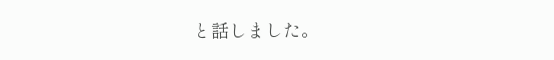と話しました。